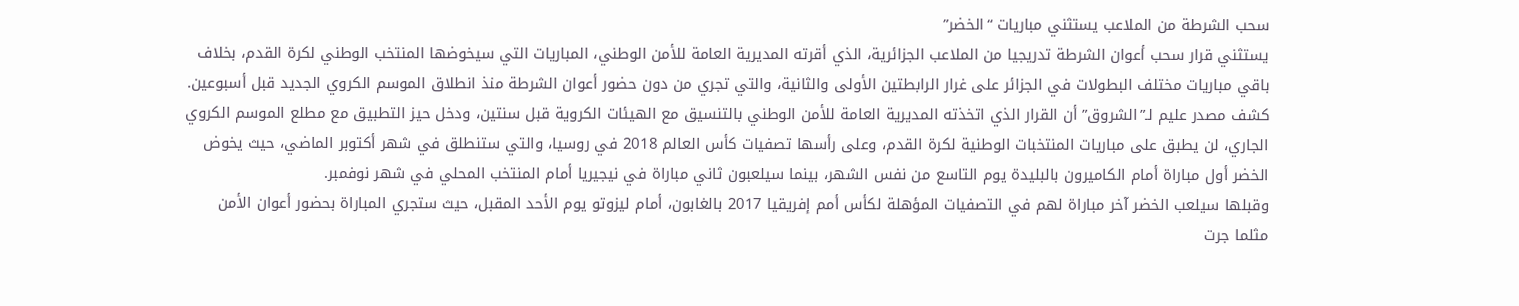سحب الشرطة من الملاعب يستثني مباريات “الخضر”
يستثني قرار سحب أعوان الشرطة تدريجيا من الملاعب الجزائرية، الذي أقرته المديرية العامة للأمن الوطني، المباريات التي سيخوضها المنتخب الوطني لكرة القدم، بخلاف باقي مباريات مختلف البطولات في الجزائر على غرار الرابطتين الأولى والثانية، والتي تجري من دون حضور أعوان الشرطة منذ انطلاق الموسم الكروي الجديد قبل أسبوعين.
كشف مصدر عليم لـ”الشروق” أن القرار الذي اتخذته المديرية العامة للأمن الوطني بالتنسيق مع الهيئات الكروية قبل سنتين، ودخل حيز التطبيق مع مطلع الموسم الكروي الجاري، لن يطبق على مباريات المنتخبات الوطنية لكرة القدم، وعلى رأسها تصفيات كأس العالم 2018 في روسيا، والتي ستنطلق في شهر أكتوبر الماضي، حيث يخوض الخضر أول مباراة أمام الكاميرون بالبليدة يوم التاسع من نفس الشهر، بينما سيلعبون ثاني مباراة في نيجيريا أمام المنتخب المحلي في شهر نوفمبر.
وقبلها سيلعب الخضر آخر مباراة لهم في التصفيات المؤهلة لكأس أمم إفريقيا 2017 بالغابون، أمام ليزوتو يوم الأحد المقبل، حيث ستجري المباراة بحضور أعوان الأمن مثلما جرت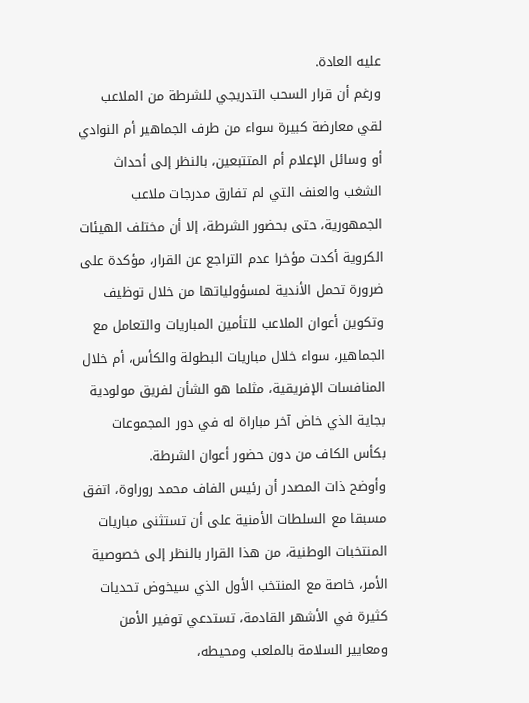عليه العادة.
ورغم أن قرار السحب التدريجي للشرطة من الملاعب لقي معارضة كبيرة سواء من طرف الجماهير أم النوادي أو وسائل الإعلام أم المتتبعين، بالنظر إلى أحداث الشغب والعنف التي لم تفارق مدرجات ملاعب الجمهورية، حتى بحضور الشرطة، إلا أن مختلف الهيئات الكروية أكدت مؤخرا عدم التراجع عن القرار، مؤكدة على ضرورة تحمل الأندية لمسؤولياتها من خلال توظيف وتكوين أعوان الملاعب للتأمين المباريات والتعامل مع الجماهير، سواء خلال مباريات البطولة والكأس، أم خلال المنافسات الإفريقية، مثلما هو الشأن لفريق مولودية بجاية الذي خاض آخر مباراة له في دور المجموعات بكأس الكاف من دون حضور أعوان الشرطة.
وأوضح ذات المصدر أن رئيس الفاف محمد روراوة، اتفق مسبقا مع السلطات الأمنية على أن تستثنى مباريات المنتخبات الوطنية، من هذا القرار بالنظر إلى خصوصية الأمر، خاصة مع المنتخب الأول الذي سيخوض تحديات كثيرة في الأشهر القادمة، تستدعي توفير الأمن ومعايير السلامة بالملعب ومحيطه،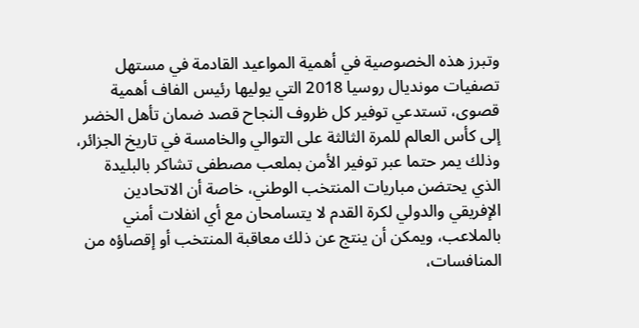وتبرز هذه الخصوصية في أهمية المواعيد القادمة في مستهل تصفيات مونديال روسيا 2018 التي يوليها رئيس الفاف أهمية قصوى، تستدعي توفير كل ظروف النجاح قصد ضمان تأهل الخضر إلى كأس العالم للمرة الثالثة على التوالي والخامسة في تاريخ الجزائر، وذلك يمر حتما عبر توفير الأمن بملعب مصطفى تشاكر بالبليدة الذي يحتضن مباريات المنتخب الوطني، خاصة أن الاتحادين الإفريقي والدولي لكرة القدم لا يتسامحان مع أي انفلات أمني بالملاعب، ويمكن أن ينتج عن ذلك معاقبة المنتخب أو إقصاؤه من المنافسات،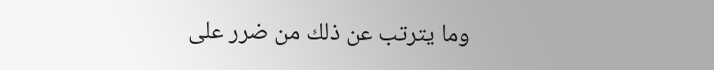وما يترتب عن ذلك من ضرر على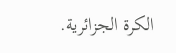الكرة الجزائرية.